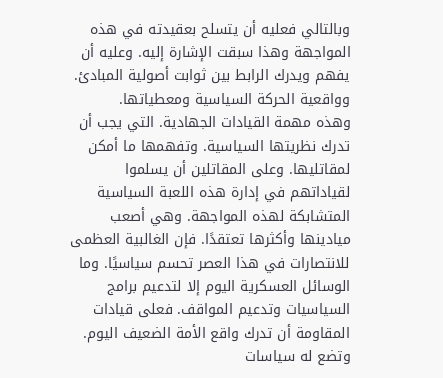وبالتالي فعليه أن يتسلح بعقيدته في هذه المواجهة وهذا سبقت الإشارة إليه. وعليه أن يفهم ويدرك الرابط بين ثوابت أصولية المبادئ. وواقعية الحركة السياسية ومعطياتها.
وهذه مهمة القيادات الجهادية. التي يجب أن تدرك نظريتها السياسية. وتفهمها ما أمكن لمقاتليها. وعلى المقاتلين أن يسلموا لقياداتهم في إدارة هذه اللعبة السياسية المتشابكة لهذه المواجهة. وهي أصعب ميادينها وأكثرها تعتقدًا. فإن الغالبية العظمى للانتصارات في هذا العصر تحسم سياسيًا. وما الوسائل العسكرية اليوم إلا لتدعيم برامج السياسيات وتدعيم المواقف. فعلى قيادات المقاومة أن تدرك واقع الأمة الضعيف اليوم. وتضع له سياسات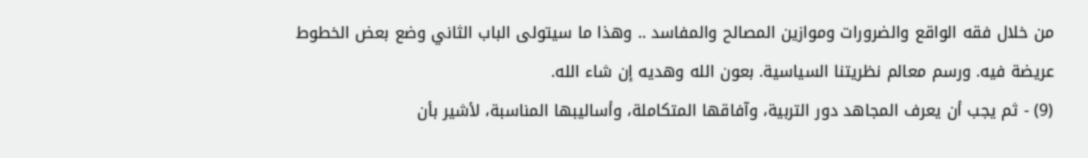من خلال فقه الواقع والضرورات وموازين المصالح والمفاسد .. وهذا ما سيتولى الباب الثاني وضع بعض الخطوط عريضة فيه. ورسم معالم نظريتنا السياسية. بعون الله وهديه إن شاء الله.
(9) - ثم يجب أن يعرف المجاهد دور التربية، وآفاقها المتكاملة، وأساليبها المناسبة، لأشير بأن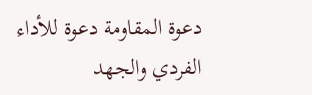دعوة المقاومة دعوة للأداء الفردي والجهد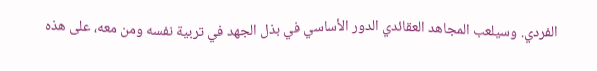الفردي. وسيلعب المجاهد العقائدي الدور الأساسي في بذل الجهد في تربية نفسه ومن معه، على هذه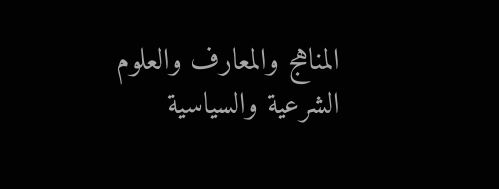المناهج والمعارف والعلوم الشرعية والسياسية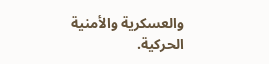والعسكرية والأمنية الحركية.